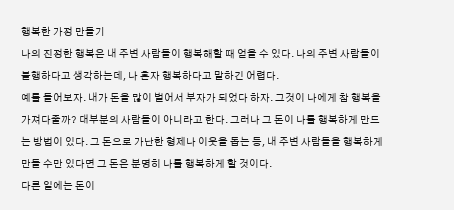행복한 가정 만들기
나의 진정한 행복은 내 주변 사람들이 행복해할 때 얻을 수 있다. 나의 주변 사람들이 불행하다고 생각하는데, 나 혼자 행복하다고 말하긴 어렵다.
예를 들어보자. 내가 돈을 많이 벌어서 부자가 되었다 하자. 그것이 나에게 참 행복을 가져다줄까? 대부분의 사람들이 아니라고 한다. 그러나 그 돈이 나를 행복하게 만드는 방법이 있다. 그 돈으로 가난한 형제나 이웃을 돕는 등, 내 주변 사람들을 행복하게 만들 수만 있다면 그 돈은 분명히 나를 행복하게 할 것이다.
다른 일에는 돈이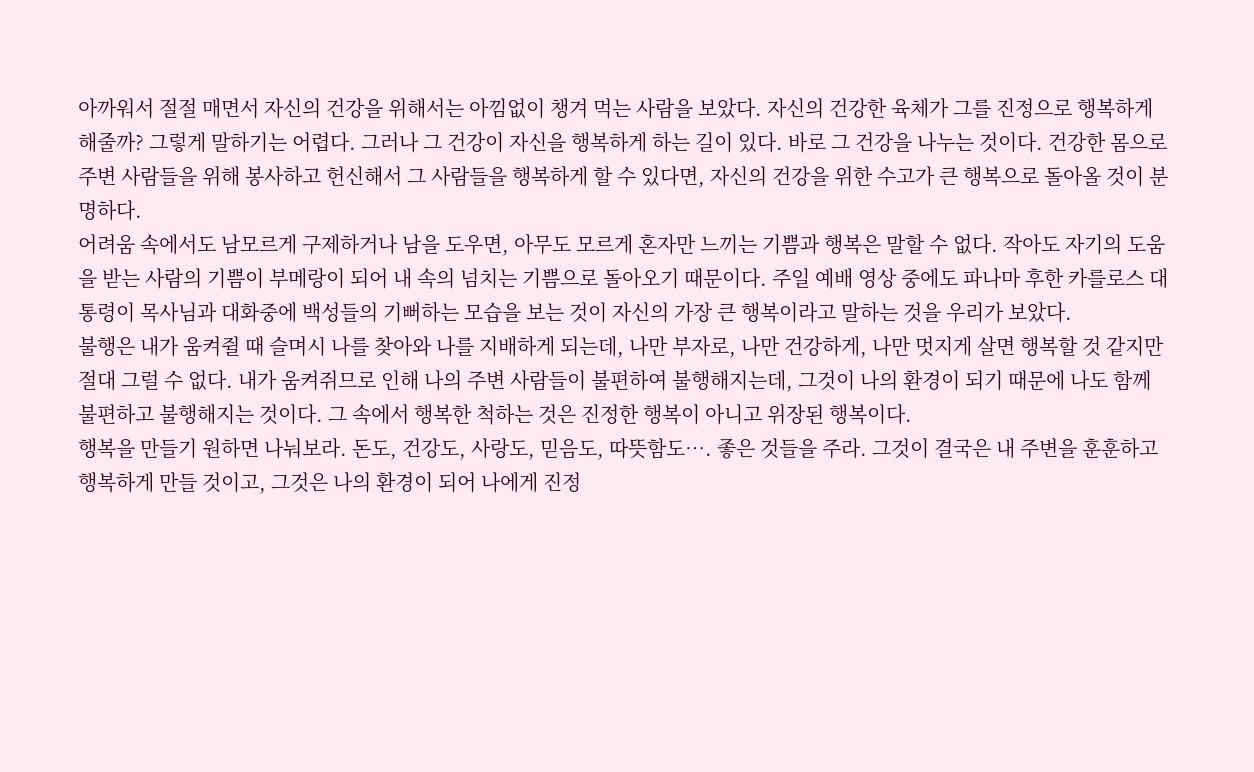아까워서 절절 매면서 자신의 건강을 위해서는 아낌없이 챙겨 먹는 사람을 보았다. 자신의 건강한 육체가 그를 진정으로 행복하게 해줄까? 그렇게 말하기는 어렵다. 그러나 그 건강이 자신을 행복하게 하는 길이 있다. 바로 그 건강을 나누는 것이다. 건강한 몸으로 주변 사람들을 위해 봉사하고 헌신해서 그 사람들을 행복하게 할 수 있다면, 자신의 건강을 위한 수고가 큰 행복으로 돌아올 것이 분명하다.
어려움 속에서도 남모르게 구제하거나 남을 도우면, 아무도 모르게 혼자만 느끼는 기쁨과 행복은 말할 수 없다. 작아도 자기의 도움을 받는 사람의 기쁨이 부메랑이 되어 내 속의 넘치는 기쁨으로 돌아오기 때문이다. 주일 예배 영상 중에도 파나마 후한 카를로스 대통령이 목사님과 대화중에 백성들의 기뻐하는 모습을 보는 것이 자신의 가장 큰 행복이라고 말하는 것을 우리가 보았다.
불행은 내가 움켜쥘 때 슬며시 나를 찾아와 나를 지배하게 되는데, 나만 부자로, 나만 건강하게, 나만 멋지게 살면 행복할 것 같지만 절대 그럴 수 없다. 내가 움켜쥐므로 인해 나의 주변 사람들이 불편하여 불행해지는데, 그것이 나의 환경이 되기 때문에 나도 함께 불편하고 불행해지는 것이다. 그 속에서 행복한 척하는 것은 진정한 행복이 아니고 위장된 행복이다.
행복을 만들기 원하면 나눠보라. 돈도, 건강도, 사랑도, 믿음도, 따뜻함도…. 좋은 것들을 주라. 그것이 결국은 내 주변을 훈훈하고 행복하게 만들 것이고, 그것은 나의 환경이 되어 나에게 진정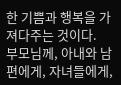한 기쁨과 행복을 가져다주는 것이다.
부모님께, 아내와 남편에게, 자녀들에게,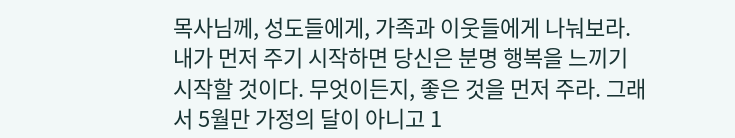목사님께, 성도들에게, 가족과 이웃들에게 나눠보라. 내가 먼저 주기 시작하면 당신은 분명 행복을 느끼기 시작할 것이다. 무엇이든지, 좋은 것을 먼저 주라. 그래서 5월만 가정의 달이 아니고 1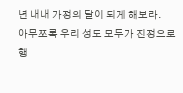년 내내 가정의 달이 되게 해보라.
아무쪼록 우리 성도 모두가 진정으로 행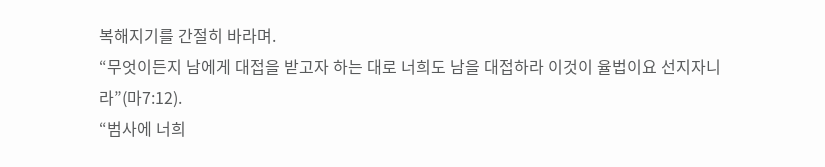복해지기를 간절히 바라며.
“무엇이든지 남에게 대접을 받고자 하는 대로 너희도 남을 대접하라 이것이 율법이요 선지자니라”(마7:12).
“범사에 너희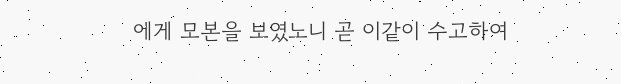에게 모본을 보였노니 곧 이같이 수고하여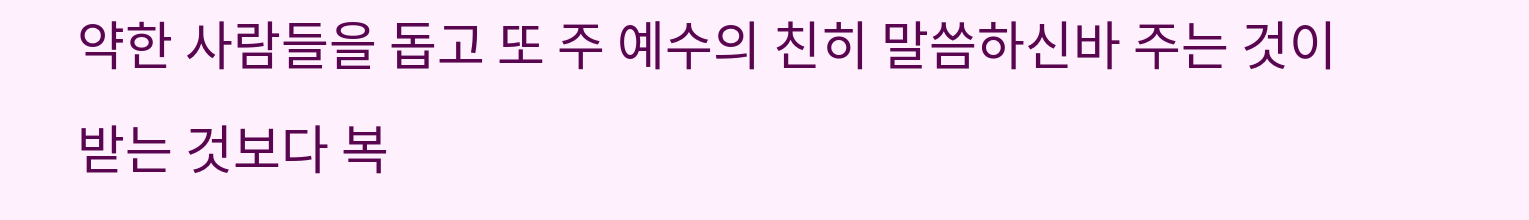약한 사람들을 돕고 또 주 예수의 친히 말씀하신바 주는 것이 받는 것보다 복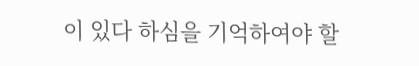이 있다 하심을 기억하여야 할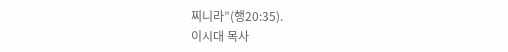찌니라”(행20:35).
이시대 목사